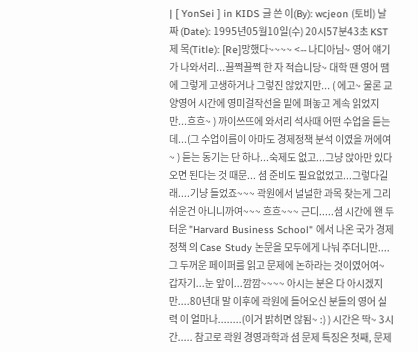| [ YonSei ] in KIDS 글 쓴 이(By): wcjeon (토비) 날 짜 (Date): 1995년05월10일(수) 20시57분43초 KST 제 목(Title): [Re]망했다~~~~ <-- 나디아님~ 영어 얘기가 나와서리...끌쩍끌쩍 한 자 적습니당~ 대학 땐 영어 땜에 그렇게 고생하거나 그렇진 않았지만... ( 에고~ 물론 교양영어 시간에 영미걸작선을 밑에 펴놓고 계속 읽었지만...흐흐~ ) 까이쓰뜨에 와서리 석사때 어떤 수업을 듣는데...(그 수업이름이 아마도 경제정책 분석 이였을 꺼에여~ ) 듣는 동기는 단 하나...숙제도 없고...그냥 앉아만 있다 오면 된다는 것 때문... 셤 준비도 필요없었고...그렇다길래....기냥 들었죠~~~ 곽원에서 널널한 과목 찾는게 그리 쉬운건 아니니까여~~~ 흐흐~~~ 근디.....셤 시간에 왠 두터운 "Harvard Business School" 에서 나온 국가 경제 정책 의 Case Study 논문을 모두에게 나눠 주더니만.... 그 두꺼운 페이퍼를 읽고 문제에 논하라는 것이였어여~ 갑자기...눈 앞이...깜깜~~~~ 아시는 분은 다 아시겠지만....80년대 말 이후에 곽원에 들어오신 분들의 영어 실력 이 얼마나........(이거 밝히면 않됨~ :) ) 시간은 딱~ 3시간..... 참고로 곽원 경영과학과 셤 문제 특징은 첫째, 문제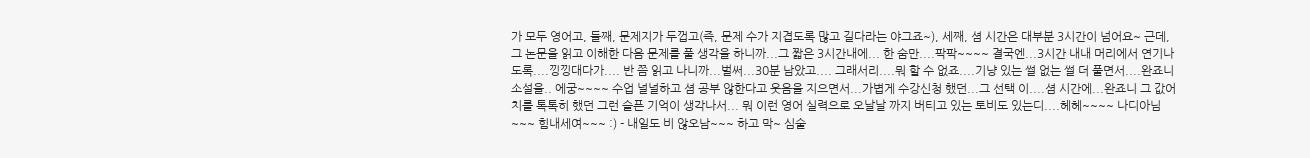가 모두 영어고, 들째, 문제지가 두껍고(즉, 문제 수가 지겹도록 많고 길다라는 야그죠~), 세째, 셤 시간은 대부분 3시간이 넘어요~ 근데, 그 논문을 읽고 이해한 다음 문제를 풀 생각을 하니까...그 짧은 3시간내에... 한 숨만....팍팍~~~~ 결국엔...3시간 내내 머리에서 연기나도록....낑낑대다가.... 반 쯤 읽고 나니까...벌써...30분 남았고.... 그래서리....뭐 할 수 없죠....기냥 있는 썰 없는 썰 더 풀면서....완죠니 소설을.. 에궁~~~~ 수업 널널하고 셤 공부 않한다고 웃음을 지으면서...가볍게 수강신청 했던...그 선택 이....셤 시간에...완죠니 그 값어치를 톡톡히 했던 그런 슬픈 기억이 생각나서... 뭐 이런 영어 실력으로 오날날 까지 버티고 있는 토비도 있는디....헤헤~~~~ 나디아님~~~ 힘내세여~~~ :) - 내일도 비 않오남~~~ 하고 막~ 심술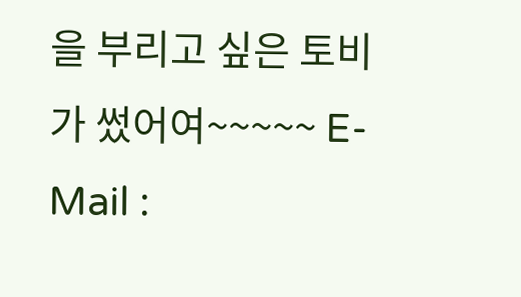을 부리고 싶은 토비가 썼어여~~~~~ E-Mail :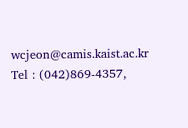wcjeon@camis.kaist.ac.kr Tel : (042)869-4357,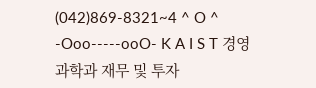(042)869-8321~4 ^ O ^ -Ooo-----ooO- K A I S T 경영과학과 재무 및 투자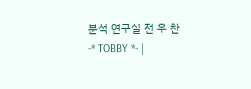분석 연구실 전 우 찬 -* TOBBY *- |